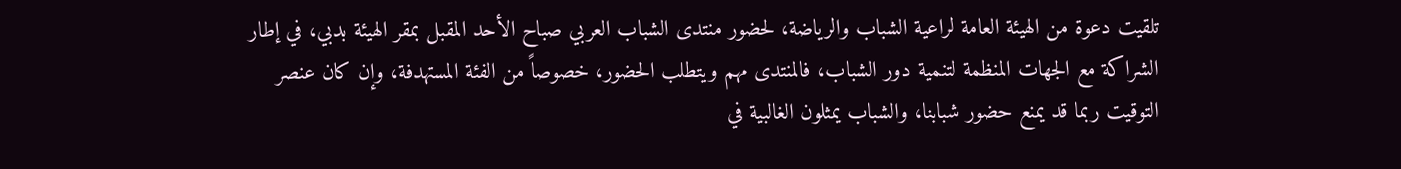تلقيت دعوة من الهيئة العامة لراعية الشباب والرياضة، لحضور منتدى الشباب العربي صباح الأحد المقبل بمقر الهيئة بدبي، في إطار الشراكة مع الجهات المنظمة لتنمية دور الشباب، فالمنتدى مهم ويتطلب الحضور، خصوصاً من الفئة المستهدفة، وإن كان عنصر التوقيت ربما قد يمنع حضور شبابنا، والشباب يمثلون الغالبية في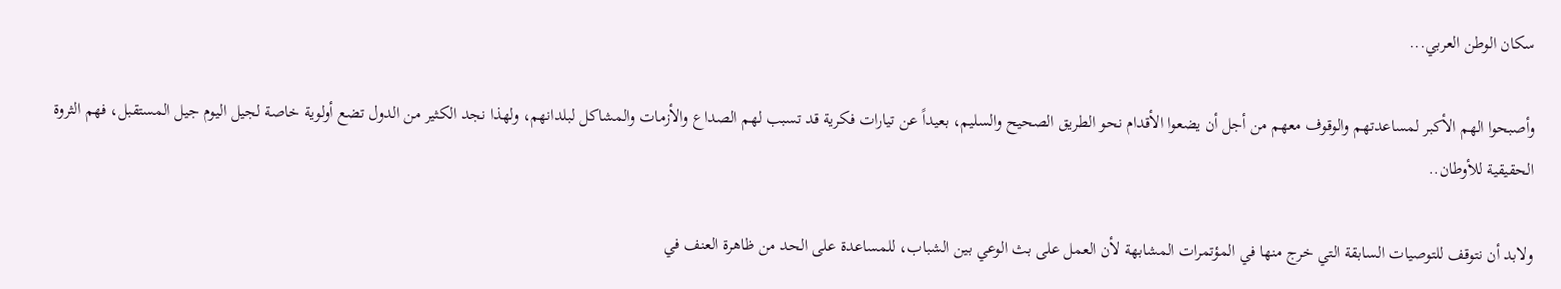سكان الوطن العربي...

وأصبحوا الهم الأكبر لمساعدتهم والوقوف معهم من أجل أن يضعوا الأقدام نحو الطريق الصحيح والسليم، بعيداً عن تيارات فكرية قد تسبب لهم الصداع والأزمات والمشاكل لبلدانهم، ولهذا نجد الكثير من الدول تضع أولوية خاصة لجيل اليوم جيل المستقبل، فهم الثروة الحقيقية للأوطان..

ولابد أن نتوقف للتوصيات السابقة التي خرج منها في المؤتمرات المشابهة لأن العمل على بث الوعي بين الشباب، للمساعدة على الحد من ظاهرة العنف في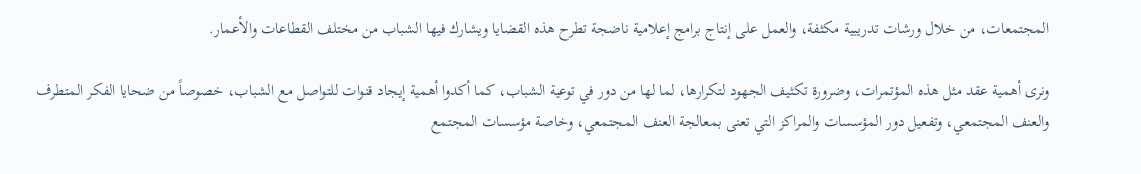المجتمعات، من خلال ورشات تدريبية مكثفة، والعمل على إنتاج برامج إعلامية ناضجة تطرح هذه القضايا ويشارك فيها الشباب من مختلف القطاعات والأعمار.

ونرى أهمية عقد مثل هذه المؤتمرات، وضرورة تكثيف الجهود لتكرارها، لما لها من دور في توعية الشباب، كما أكدوا أهمية إيجاد قنوات للتواصل مع الشباب، خصوصاً من ضحايا الفكر المتطرف والعنف المجتمعي، وتفعيل دور المؤسسات والمراكز التي تعنى بمعالجة العنف المجتمعي، وخاصة مؤسسات المجتمع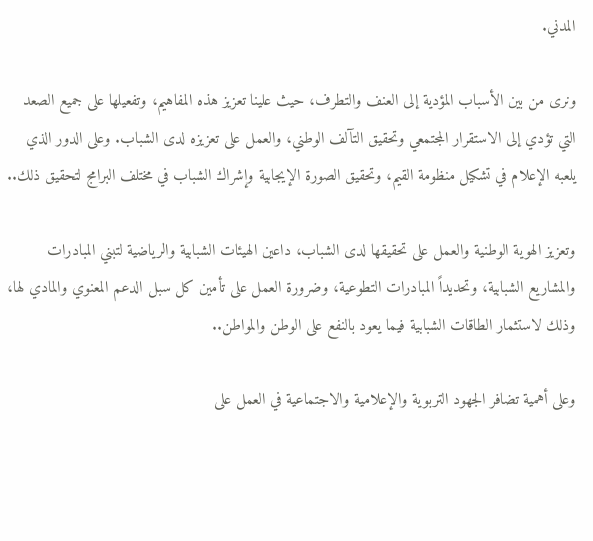المدني.

ونرى من بين الأسباب المؤدية إلى العنف والتطرف، حيث علينا تعزيز هذه المفاهيم، وتفعيلها على جميع الصعد التي تؤدي إلى الاستقرار المجتمعي وتحقيق التآلف الوطني، والعمل على تعزيزه لدى الشباب. وعلى الدور الذي يلعبه الإعلام في تشكيل منظومة القيم، وتحقيق الصورة الإيجابية وإشراك الشباب في مختلف البرامج لتحقيق ذلك..

وتعزيز الهوية الوطنية والعمل على تحقيقها لدى الشباب، داعين الهيئات الشبابية والرياضية لتبني المبادرات والمشاريع الشبابية، وتحديداً المبادرات التطوعية، وضرورة العمل على تأمين كل سبل الدعم المعنوي والمادي لها، وذلك لاستثمار الطاقات الشبابية فيما يعود بالنفع على الوطن والمواطن..

وعلى أهمية تضافر الجهود التربوية والإعلامية والاجتماعية في العمل على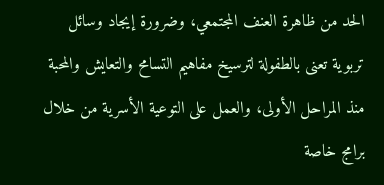الحد من ظاهرة العنف المجتمعي، وضرورة إيجاد وسائل تربوية تعنى بالطفولة لترسيخ مفاهيم التسامح والتعايش والمحبة منذ المراحل الأولى، والعمل على التوعية الأسرية من خلال برامج خاصة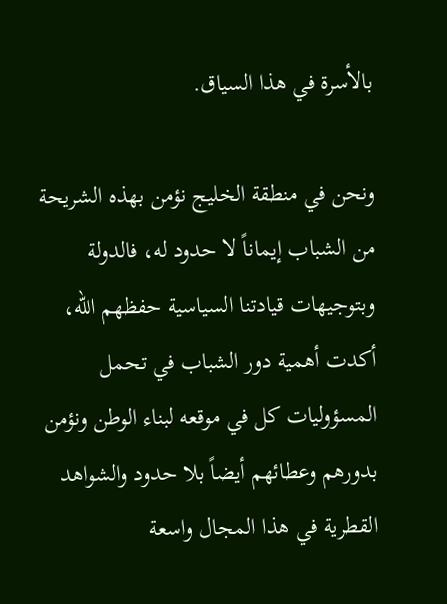بالأسرة في هذا السياق.

ونحن في منطقة الخليج نؤمن بهذه الشريحة من الشباب إيماناً لا حدود له، فالدولة وبتوجيهات قيادتنا السياسية حفظهم الله، أكدت أهمية دور الشباب في تحمل المسؤوليات كل في موقعه لبناء الوطن ونؤمن بدورهم وعطائهم أيضاً بلا حدود والشواهد القطرية في هذا المجال واسعة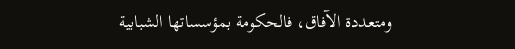ومتعددة الآفاق، فالحكومة بمؤسساتها الشبابية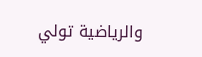والرياضية تولي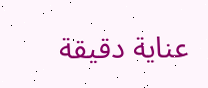عناية دقيقة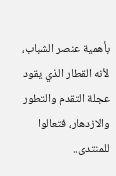بأهمية عنصر الشباب، لأنه القطار الذي يقود عجلة التقدم والتطور والازدهار، فتعالوا للمنتدى..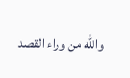والله من وراء القصد